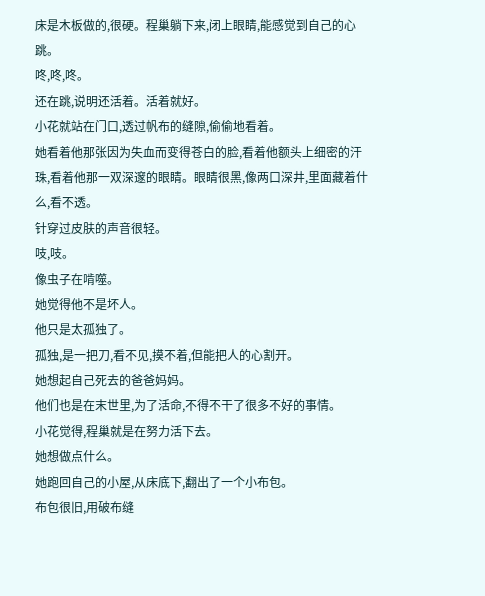床是木板做的,很硬。程巢躺下来,闭上眼睛,能感觉到自己的心跳。
咚,咚,咚。
还在跳,说明还活着。活着就好。
小花就站在门口,透过帆布的缝隙,偷偷地看着。
她看着他那张因为失血而变得苍白的脸,看着他额头上细密的汗珠,看着他那一双深邃的眼睛。眼睛很黑,像两口深井,里面藏着什么,看不透。
针穿过皮肤的声音很轻。
吱,吱。
像虫子在啃噬。
她觉得他不是坏人。
他只是太孤独了。
孤独,是一把刀,看不见,摸不着,但能把人的心割开。
她想起自己死去的爸爸妈妈。
他们也是在末世里,为了活命,不得不干了很多不好的事情。
小花觉得,程巢就是在努力活下去。
她想做点什么。
她跑回自己的小屋,从床底下,翻出了一个小布包。
布包很旧,用破布缝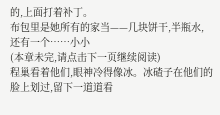的,上面打着补丁。
布包里是她所有的家当——几块饼干,半瓶水,还有一个……小小
(本章未完,请点击下一页继续阅读)
程巢看着他们,眼神冷得像冰。冰碴子在他们的脸上划过,留下一道道看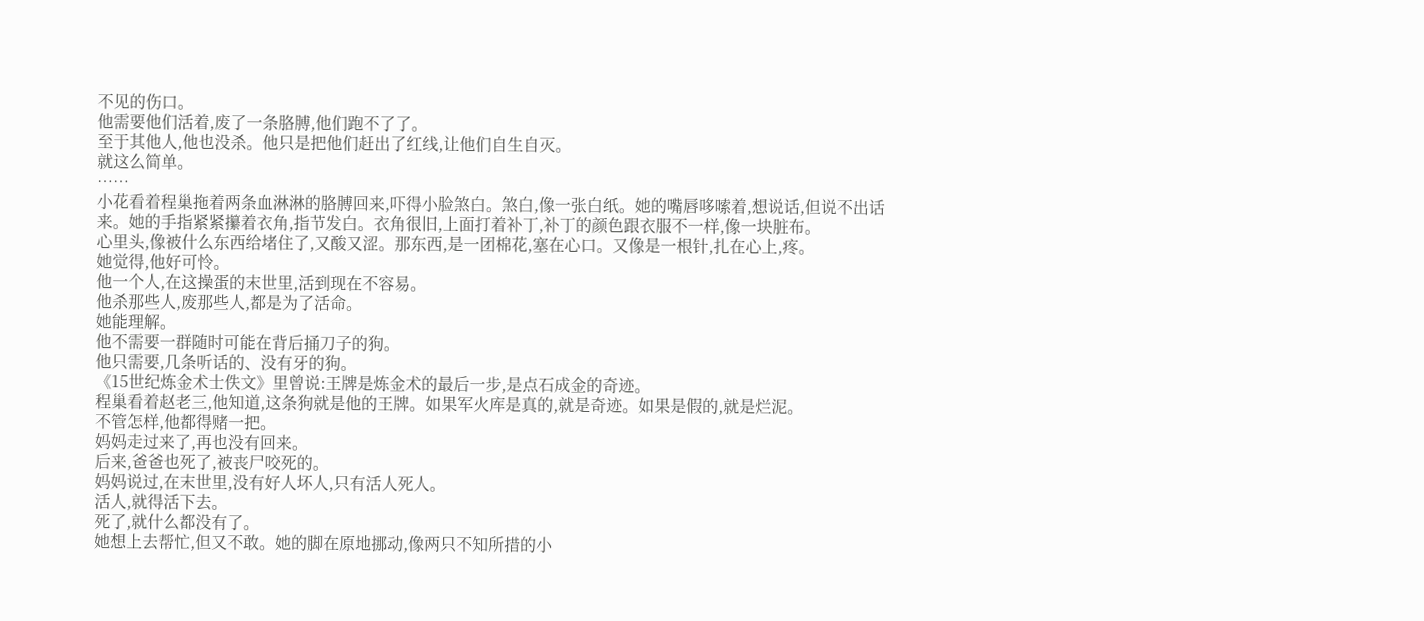不见的伤口。
他需要他们活着,废了一条胳膊,他们跑不了了。
至于其他人,他也没杀。他只是把他们赶出了红线,让他们自生自灭。
就这么简单。
……
小花看着程巢拖着两条血淋淋的胳膊回来,吓得小脸煞白。煞白,像一张白纸。她的嘴唇哆嗦着,想说话,但说不出话来。她的手指紧紧攥着衣角,指节发白。衣角很旧,上面打着补丁,补丁的颜色跟衣服不一样,像一块脏布。
心里头,像被什么东西给堵住了,又酸又涩。那东西,是一团棉花,塞在心口。又像是一根针,扎在心上,疼。
她觉得,他好可怜。
他一个人,在这操蛋的末世里,活到现在不容易。
他杀那些人,废那些人,都是为了活命。
她能理解。
他不需要一群随时可能在背后捅刀子的狗。
他只需要,几条听话的、没有牙的狗。
《15世纪炼金术士佚文》里曾说:王牌是炼金术的最后一步,是点石成金的奇迹。
程巢看着赵老三,他知道,这条狗就是他的王牌。如果军火库是真的,就是奇迹。如果是假的,就是烂泥。
不管怎样,他都得赌一把。
妈妈走过来了,再也没有回来。
后来,爸爸也死了,被丧尸咬死的。
妈妈说过,在末世里,没有好人坏人,只有活人死人。
活人,就得活下去。
死了,就什么都没有了。
她想上去帮忙,但又不敢。她的脚在原地挪动,像两只不知所措的小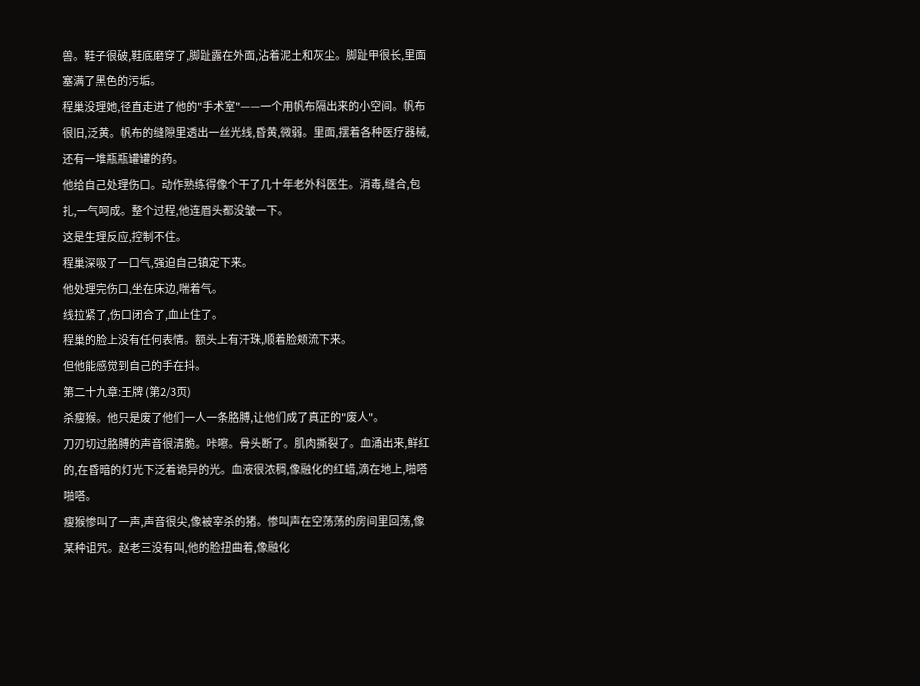兽。鞋子很破,鞋底磨穿了,脚趾露在外面,沾着泥土和灰尘。脚趾甲很长,里面塞满了黑色的污垢。
程巢没理她,径直走进了他的"手术室"——一个用帆布隔出来的小空间。帆布很旧,泛黄。帆布的缝隙里透出一丝光线,昏黄,微弱。里面,摆着各种医疗器械,还有一堆瓶瓶罐罐的药。
他给自己处理伤口。动作熟练得像个干了几十年老外科医生。消毒,缝合,包扎,一气呵成。整个过程,他连眉头都没皱一下。
这是生理反应,控制不住。
程巢深吸了一口气,强迫自己镇定下来。
他处理完伤口,坐在床边,喘着气。
线拉紧了,伤口闭合了,血止住了。
程巢的脸上没有任何表情。额头上有汗珠,顺着脸颊流下来。
但他能感觉到自己的手在抖。
第二十九章:王牌 (第2/3页)
杀瘦猴。他只是废了他们一人一条胳膊,让他们成了真正的"废人"。
刀刃切过胳膊的声音很清脆。咔嚓。骨头断了。肌肉撕裂了。血涌出来,鲜红的,在昏暗的灯光下泛着诡异的光。血液很浓稠,像融化的红蜡,滴在地上,啪嗒啪嗒。
瘦猴惨叫了一声,声音很尖,像被宰杀的猪。惨叫声在空荡荡的房间里回荡,像某种诅咒。赵老三没有叫,他的脸扭曲着,像融化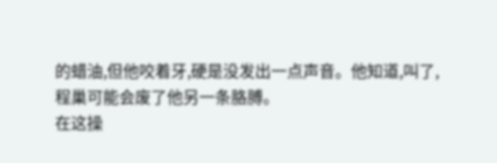的蜡油,但他咬着牙,硬是没发出一点声音。他知道,叫了,程巢可能会废了他另一条胳膊。
在这操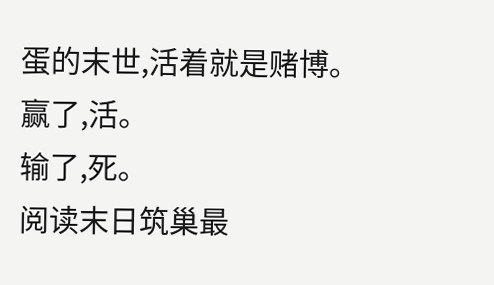蛋的末世,活着就是赌博。
赢了,活。
输了,死。
阅读末日筑巢最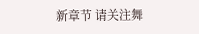新章节 请关注舞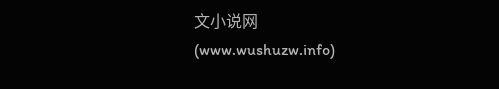文小说网(www.wushuzw.info)